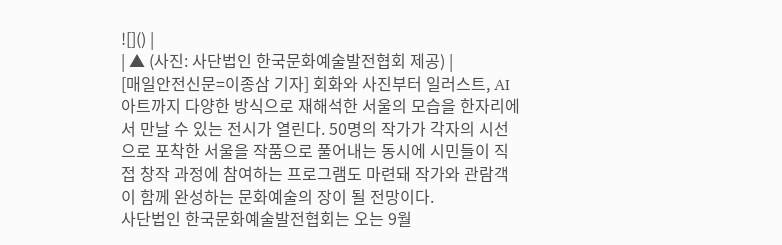![]() |
| ▲ (사진: 사단법인 한국문화예술발전협회 제공) |
[매일안전신문=이종삼 기자] 회화와 사진부터 일러스트, AI 아트까지 다양한 방식으로 재해석한 서울의 모습을 한자리에서 만날 수 있는 전시가 열린다. 50명의 작가가 각자의 시선으로 포착한 서울을 작품으로 풀어내는 동시에 시민들이 직접 창작 과정에 참여하는 프로그램도 마련돼 작가와 관람객이 함께 완성하는 문화예술의 장이 될 전망이다.
사단법인 한국문화예술발전협회는 오는 9월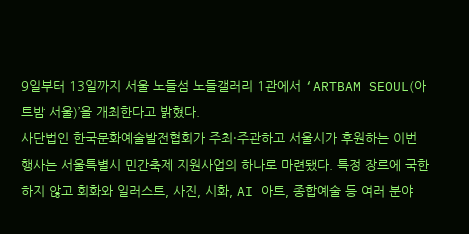9일부터 13일까지 서울 노들섬 노들갤러리 1관에서 ‘ARTBAM SEOUL(아트밤 서울)’을 개최한다고 밝혔다.
사단법인 한국문화예술발전협회가 주최·주관하고 서울시가 후원하는 이번 행사는 서울특별시 민간축제 지원사업의 하나로 마련됐다. 특정 장르에 국한하지 않고 회화와 일러스트, 사진, 시화, AI 아트, 종합예술 등 여러 분야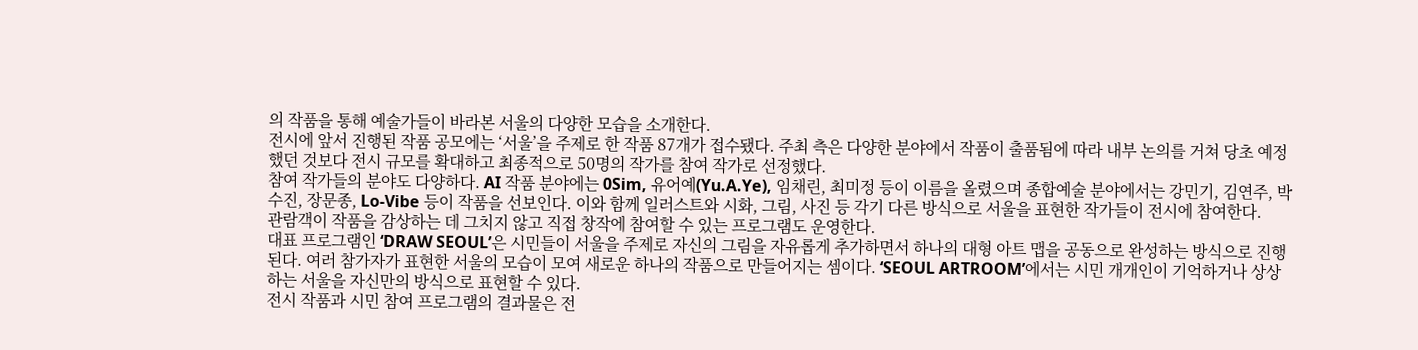의 작품을 통해 예술가들이 바라본 서울의 다양한 모습을 소개한다.
전시에 앞서 진행된 작품 공모에는 ‘서울’을 주제로 한 작품 87개가 접수됐다. 주최 측은 다양한 분야에서 작품이 출품됨에 따라 내부 논의를 거쳐 당초 예정했던 것보다 전시 규모를 확대하고 최종적으로 50명의 작가를 참여 작가로 선정했다.
참여 작가들의 분야도 다양하다. AI 작품 분야에는 0Sim, 유어예(Yu.A.Ye), 임채린, 최미정 등이 이름을 올렸으며 종합예술 분야에서는 강민기, 김연주, 박수진, 장문종, Lo-Vibe 등이 작품을 선보인다. 이와 함께 일러스트와 시화, 그림, 사진 등 각기 다른 방식으로 서울을 표현한 작가들이 전시에 참여한다.
관람객이 작품을 감상하는 데 그치지 않고 직접 창작에 참여할 수 있는 프로그램도 운영한다.
대표 프로그램인 ‘DRAW SEOUL’은 시민들이 서울을 주제로 자신의 그림을 자유롭게 추가하면서 하나의 대형 아트 맵을 공동으로 완성하는 방식으로 진행된다. 여러 참가자가 표현한 서울의 모습이 모여 새로운 하나의 작품으로 만들어지는 셈이다. ‘SEOUL ARTROOM’에서는 시민 개개인이 기억하거나 상상하는 서울을 자신만의 방식으로 표현할 수 있다.
전시 작품과 시민 참여 프로그램의 결과물은 전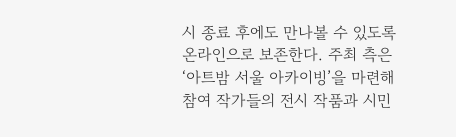시 종료 후에도 만나볼 수 있도록 온라인으로 보존한다. 주최 측은 ‘아트밤 서울 아카이빙’을 마련해 참여 작가들의 전시 작품과 시민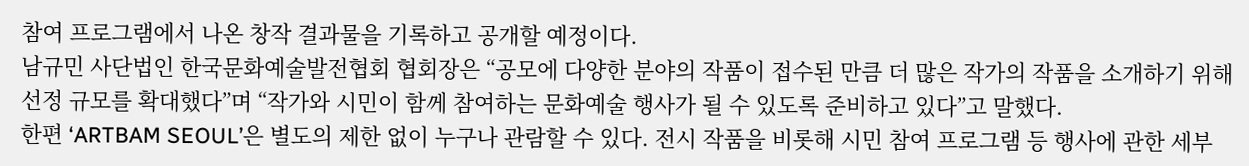참여 프로그램에서 나온 창작 결과물을 기록하고 공개할 예정이다.
남규민 사단법인 한국문화예술발전협회 협회장은 “공모에 다양한 분야의 작품이 접수된 만큼 더 많은 작가의 작품을 소개하기 위해 선정 규모를 확대했다”며 “작가와 시민이 함께 참여하는 문화예술 행사가 될 수 있도록 준비하고 있다”고 말했다.
한편 ‘ARTBAM SEOUL’은 별도의 제한 없이 누구나 관람할 수 있다. 전시 작품을 비롯해 시민 참여 프로그램 등 행사에 관한 세부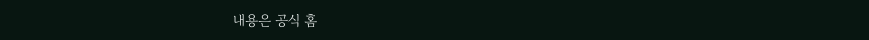내용은 공식 홈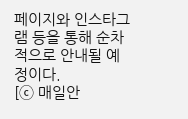페이지와 인스타그램 등을 통해 순차적으로 안내될 예정이다.
[ⓒ 매일안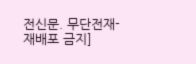전신문. 무단전재-재배포 금지]